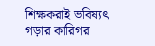শিক্ষকরাই ভবিষ্যৎ গড়ার কারিগর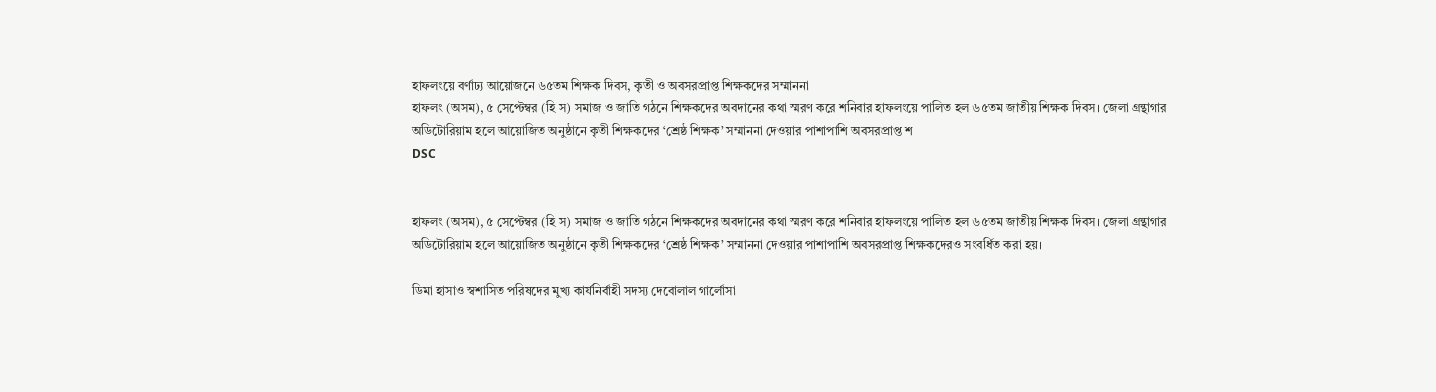হাফলংয়ে বর্ণাঢ্য আয়োজনে ৬৫তম শিক্ষক দিবস, কৃতী ও অবসরপ্রাপ্ত শিক্ষকদের সম্মাননা
হাফলং (অসম), ৫ সেপ্টেম্বর (হি স) সমাজ ও জাতি গঠনে শিক্ষকদের অবদানের কথা স্মরণ করে শনিবার হাফলংয়ে পালিত হল ৬৫তম জাতীয় শিক্ষক দিবস। জেলা গ্রন্থাগার অডিটোরিয়াম হলে আয়োজিত অনুষ্ঠানে কৃতী শিক্ষকদের ‘শ্রেষ্ঠ শিক্ষক’ সম্মাননা দেওয়ার পাশাপাশি অবসরপ্রাপ্ত শ
DSC


হাফলং (অসম), ৫ সেপ্টেম্বর (হি স) সমাজ ও জাতি গঠনে শিক্ষকদের অবদানের কথা স্মরণ করে শনিবার হাফলংয়ে পালিত হল ৬৫তম জাতীয় শিক্ষক দিবস। জেলা গ্রন্থাগার অডিটোরিয়াম হলে আয়োজিত অনুষ্ঠানে কৃতী শিক্ষকদের ‘শ্রেষ্ঠ শিক্ষক’ সম্মাননা দেওয়ার পাশাপাশি অবসরপ্রাপ্ত শিক্ষকদেরও সংবর্ধিত করা হয়।

ডিমা হাসাও স্বশাসিত পরিষদের মুখ্য কার্যনির্বাহী সদস্য দেবোলাল গার্লোসা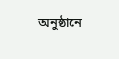অনুষ্ঠানে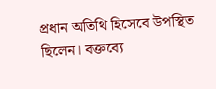প্রধান অতিথি হিসেবে উপস্থিত ছিলেন। বক্তব্যে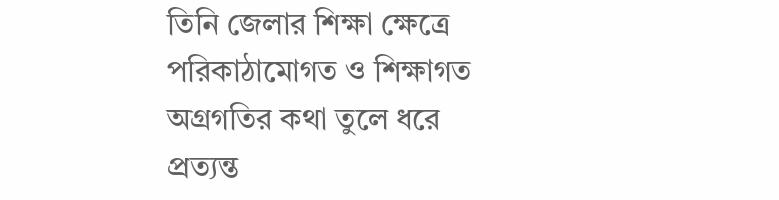তিনি জেলার শিক্ষা ক্ষেত্রে পরিকাঠামোগত ও শিক্ষাগত অগ্রগতির কথা তুলে ধরে প্রত্যন্ত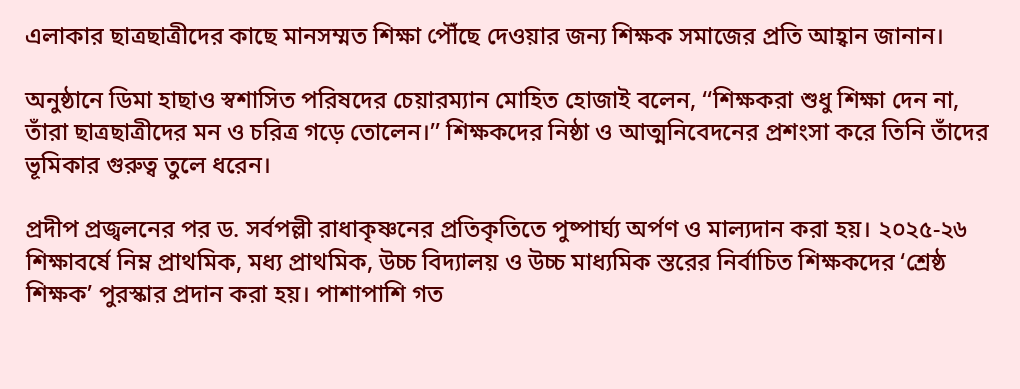এলাকার ছাত্রছাত্রীদের কাছে মানসম্মত শিক্ষা পৌঁছে দেওয়ার জন্য শিক্ষক সমাজের প্রতি আহ্বান জানান।

অনুষ্ঠানে ডিমা হাছাও স্বশাসিত পরিষদের চেয়ারম্যান মোহিত হোজাই বলেন, ‘‘শিক্ষকরা শুধু শিক্ষা দেন না, তাঁরা ছাত্রছাত্রীদের মন ও চরিত্র গড়ে তোলেন।’’ শিক্ষকদের নিষ্ঠা ও আত্মনিবেদনের প্রশংসা করে তিনি তাঁদের ভূমিকার গুরুত্ব তুলে ধরেন।

প্রদীপ প্রজ্বলনের পর ড. সর্বপল্লী রাধাকৃষ্ণনের প্রতিকৃতিতে পুষ্পার্ঘ্য অর্পণ ও মাল্যদান করা হয়। ২০২৫-২৬ শিক্ষাবর্ষে নিম্ন প্রাথমিক, মধ্য প্রাথমিক, উচ্চ বিদ্যালয় ও উচ্চ মাধ্যমিক স্তরের নির্বাচিত শিক্ষকদের ‘শ্রেষ্ঠ শিক্ষক’ পুরস্কার প্রদান করা হয়। পাশাপাশি গত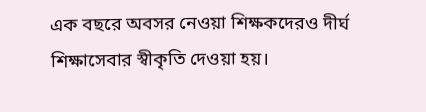এক বছরে অবসর নেওয়া শিক্ষকদেরও দীর্ঘ শিক্ষাসেবার স্বীকৃতি দেওয়া হয়।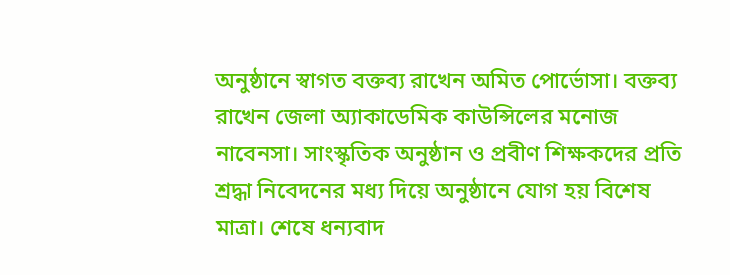অনুষ্ঠানে স্বাগত বক্তব্য রাখেন অমিত পোর্ভোসা। বক্তব্য রাখেন জেলা অ্যাকাডেমিক কাউন্সিলের মনোজ নাবেনসা। সাংস্কৃতিক অনুষ্ঠান ও প্রবীণ শিক্ষকদের প্রতি শ্রদ্ধা নিবেদনের মধ্য দিয়ে অনুষ্ঠানে যোগ হয় বিশেষ মাত্রা। শেষে ধন্যবাদ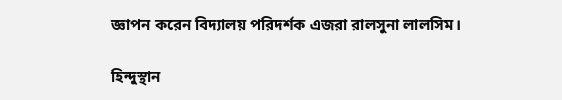জ্ঞাপন করেন বিদ্যালয় পরিদর্শক এজরা রালসুনা লালসিম।

হিন্দুস্থান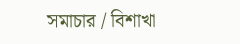সমাচার / বিশাখা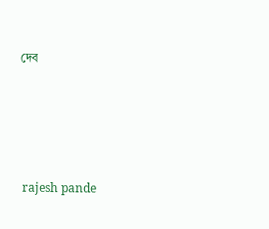দেব






 rajesh pande